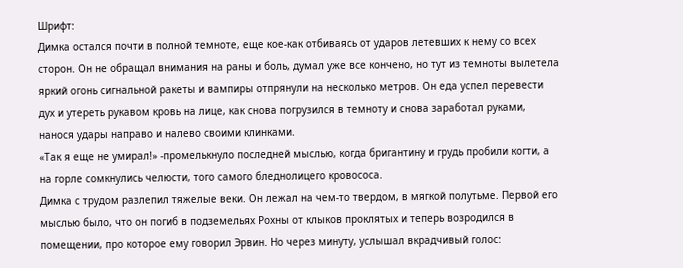Шрифт:
Димка остался почти в полной темноте, еще кое-как отбиваясь от ударов летевших к нему со всех сторон. Он не обращал внимания на раны и боль, думал уже все кончено, но тут из темноты вылетела яркий огонь сигнальной ракеты и вампиры отпрянули на несколько метров. Он еда успел перевести дух и утереть рукавом кровь на лице, как снова погрузился в темноту и снова заработал руками, нанося удары направо и налево своими клинками.
«Так я еще не умирал!» -промелькнуло последней мыслью, когда бригантину и грудь пробили когти, а на горле сомкнулись челюсти, того самого бледнолицего кровососа.
Димка с трудом разлепил тяжелые веки. Он лежал на чем-то твердом, в мягкой полутьме. Первой его мыслью было, что он погиб в подземельях Рохны от клыков проклятых и теперь возродился в помещении, про которое ему говорил Эрвин. Но через минуту, услышал вкрадчивый голос: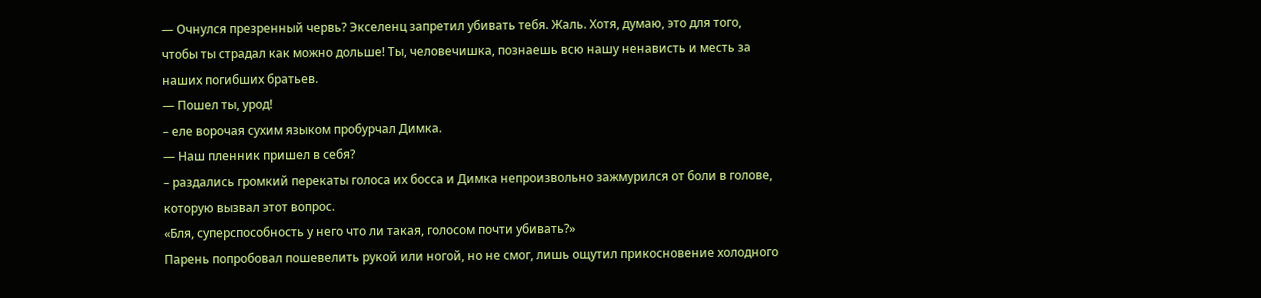— Очнулся презренный червь? Экселенц запретил убивать тебя. Жаль. Хотя, думаю, это для того, чтобы ты страдал как можно дольше! Ты, человечишка, познаешь всю нашу ненависть и месть за наших погибших братьев.
— Пошел ты, урод!
– еле ворочая сухим языком пробурчал Димка.
— Наш пленник пришел в себя?
– раздались громкий перекаты голоса их босса и Димка непроизвольно зажмурился от боли в голове, которую вызвал этот вопрос.
«Бля, суперспособность у него что ли такая, голосом почти убивать?»
Парень попробовал пошевелить рукой или ногой, но не смог, лишь ощутил прикосновение холодного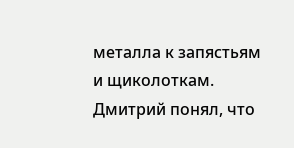металла к запястьям и щиколоткам. Дмитрий понял, что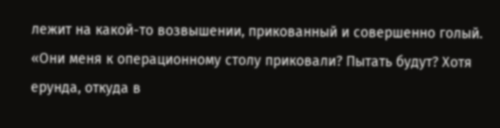лежит на какой-то возвышении, прикованный и совершенно голый.
«Они меня к операционному столу приковали? Пытать будут? Хотя ерунда, откуда в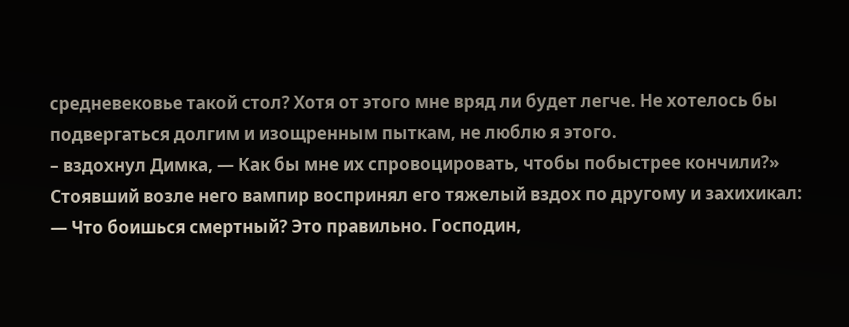средневековье такой стол? Хотя от этого мне вряд ли будет легче. Не хотелось бы подвергаться долгим и изощренным пыткам, не люблю я этого.
– вздохнул Димка, — Как бы мне их спровоцировать, чтобы побыстрее кончили?»
Стоявший возле него вампир воспринял его тяжелый вздох по другому и захихикал:
— Что боишься смертный? Это правильно. Господин,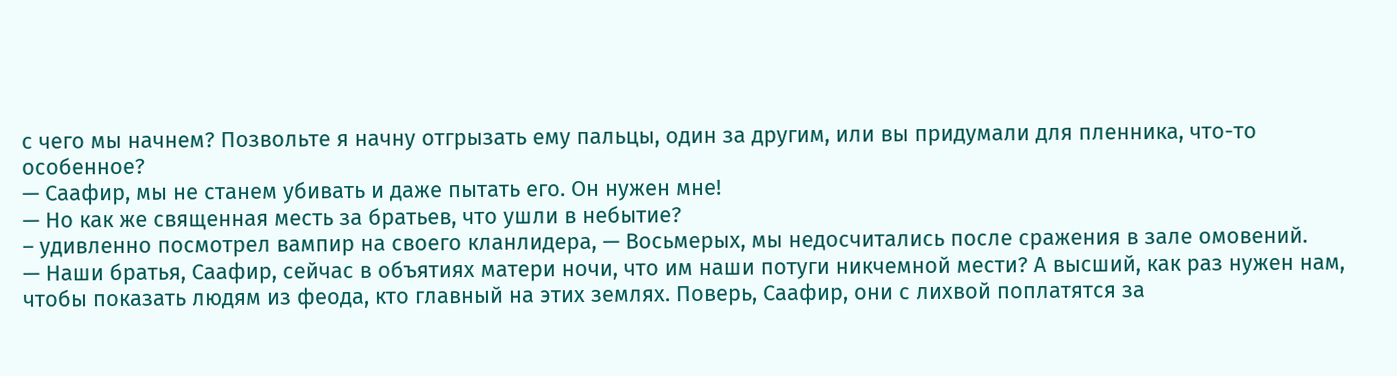с чего мы начнем? Позвольте я начну отгрызать ему пальцы, один за другим, или вы придумали для пленника, что-то особенное?
— Саафир, мы не станем убивать и даже пытать его. Он нужен мне!
— Но как же священная месть за братьев, что ушли в небытие?
– удивленно посмотрел вампир на своего кланлидера, — Восьмерых, мы недосчитались после сражения в зале омовений.
— Наши братья, Саафир, сейчас в объятиях матери ночи, что им наши потуги никчемной мести? А высший, как раз нужен нам, чтобы показать людям из феода, кто главный на этих землях. Поверь, Саафир, они с лихвой поплатятся за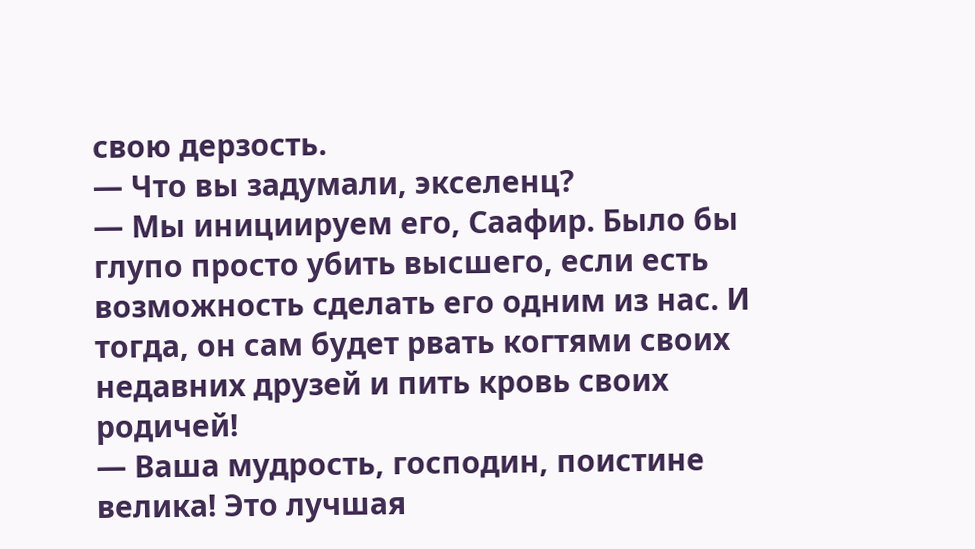свою дерзость.
— Что вы задумали, экселенц?
— Мы инициируем его, Саафир. Было бы глупо просто убить высшего, если есть возможность сделать его одним из нас. И тогда, он сам будет рвать когтями своих недавних друзей и пить кровь своих родичей!
— Ваша мудрость, господин, поистине велика! Это лучшая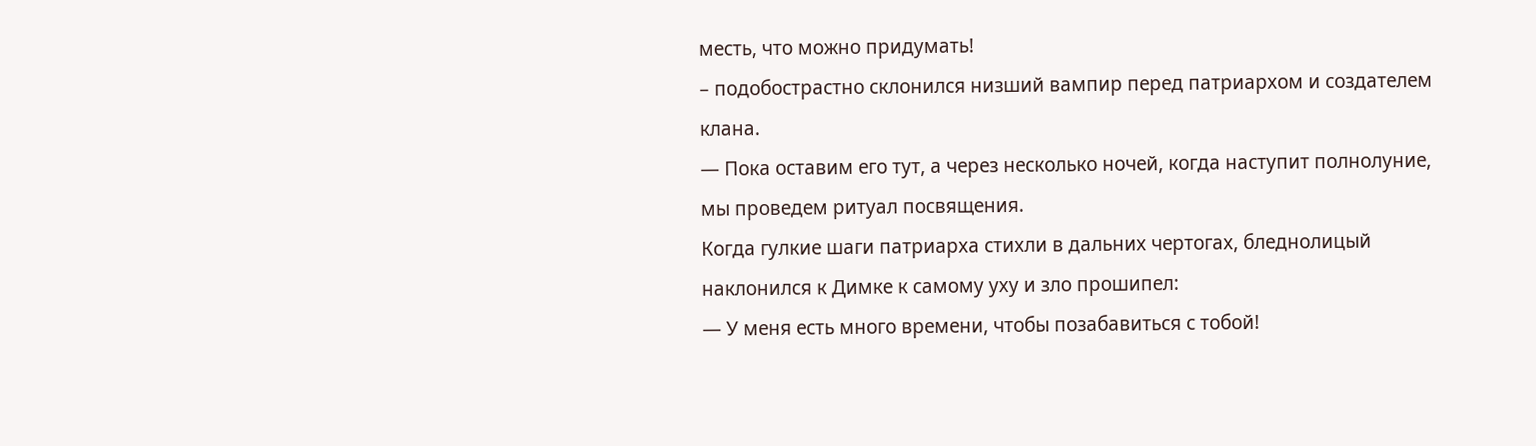месть, что можно придумать!
– подобострастно склонился низший вампир перед патриархом и создателем клана.
— Пока оставим его тут, а через несколько ночей, когда наступит полнолуние, мы проведем ритуал посвящения.
Когда гулкие шаги патриарха стихли в дальних чертогах, бледнолицый наклонился к Димке к самому уху и зло прошипел:
— У меня есть много времени, чтобы позабавиться с тобой!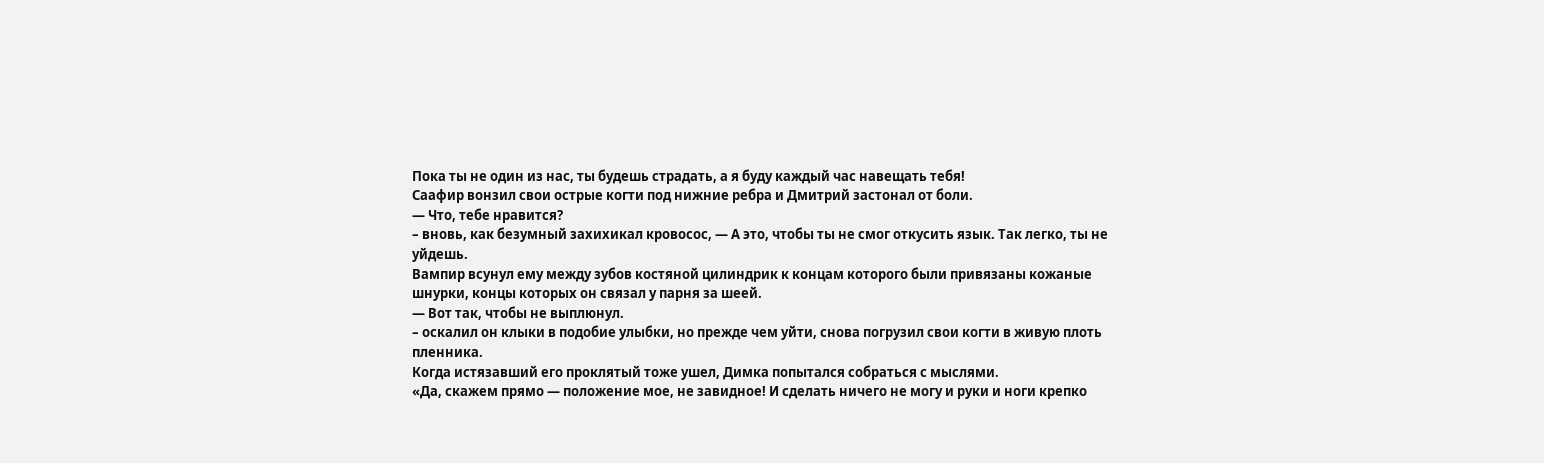Пока ты не один из нас, ты будешь страдать, а я буду каждый час навещать тебя!
Саафир вонзил свои острые когти под нижние ребра и Дмитрий застонал от боли.
— Что, тебе нравится?
– вновь, как безумный захихикал кровосос, — А это, чтобы ты не смог откусить язык. Так легко, ты не уйдешь.
Вампир всунул ему между зубов костяной цилиндрик к концам которого были привязаны кожаные шнурки, концы которых он связал у парня за шеей.
— Вот так, чтобы не выплюнул.
– оскалил он клыки в подобие улыбки, но прежде чем уйти, снова погрузил свои когти в живую плоть пленника.
Когда истязавший его проклятый тоже ушел, Димка попытался собраться с мыслями.
«Да, скажем прямо — положение мое, не завидное! И сделать ничего не могу и руки и ноги крепко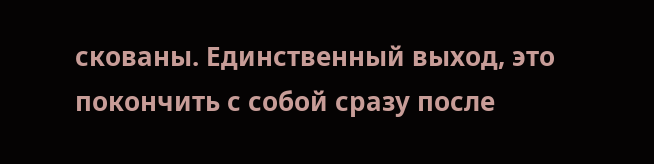скованы. Единственный выход, это покончить с собой сразу после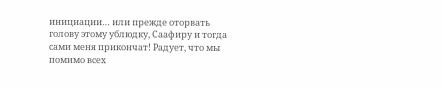инициации… или прежде оторвать голову этому ублюдку, Саафиру и тогда сами меня прикончат! Радует, что мы помимо всех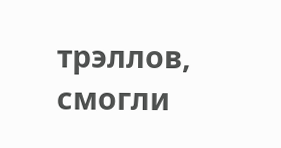трэллов, смогли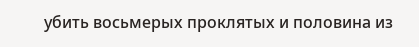убить восьмерых проклятых и половина из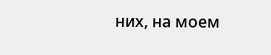них, на моем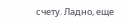счету. Ладно, еще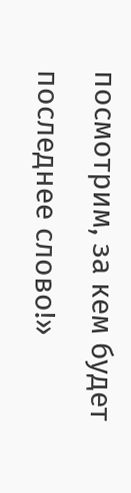посмотрим, за кем будет последнее слово!»